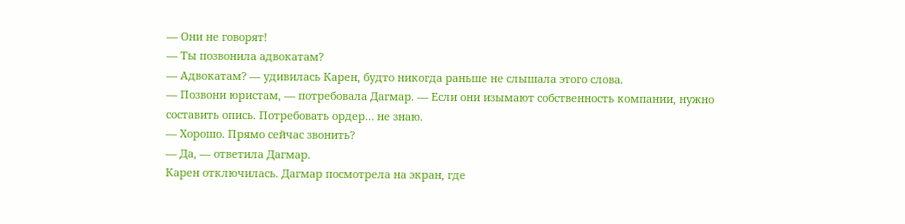— Они не говорят!
— Ты позвонила адвокатам?
— Адвокатам? — удивилась Карен, будто никогда раньше не слышала этого слова.
— Позвони юристам, — потребовала Дагмар. — Если они изымают собственность компании, нужно составить опись. Потребовать ордер… не знаю.
— Хорошо. Прямо сейчас звонить?
— Да, — ответила Дагмар.
Карен отключилась. Дагмар посмотрела на экран, где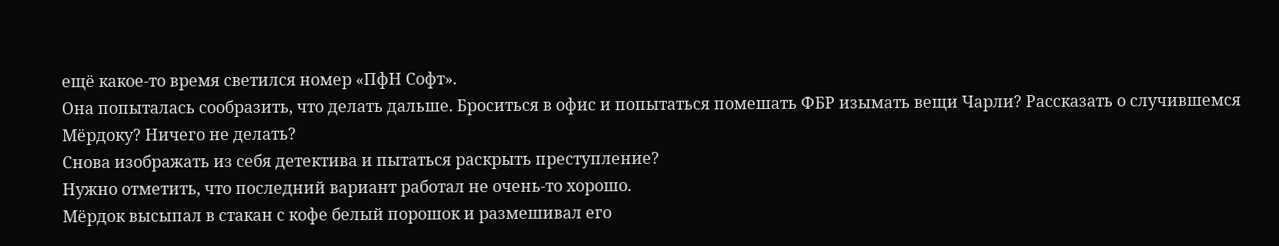ещё какое-то время светился номер «ПфН Софт».
Она попыталась сообразить, что делать дальше. Броситься в офис и попытаться помешать ФБР изымать вещи Чарли? Рассказать о случившемся Мёрдоку? Ничего не делать?
Снова изображать из себя детектива и пытаться раскрыть преступление?
Нужно отметить, что последний вариант работал не очень-то хорошо.
Мёрдок высыпал в стакан с кофе белый порошок и размешивал его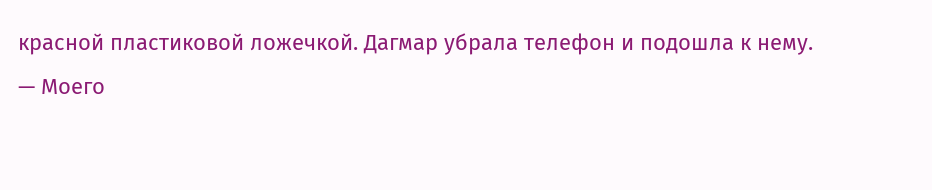красной пластиковой ложечкой. Дагмар убрала телефон и подошла к нему.
— Моего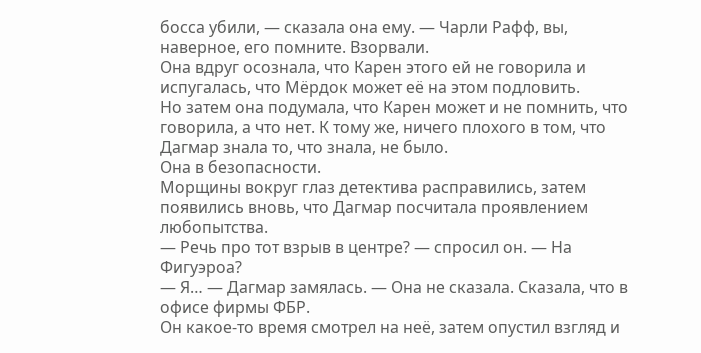босса убили, — сказала она ему. — Чарли Рафф, вы, наверное, его помните. Взорвали.
Она вдруг осознала, что Карен этого ей не говорила и испугалась, что Мёрдок может её на этом подловить.
Но затем она подумала, что Карен может и не помнить, что говорила, а что нет. К тому же, ничего плохого в том, что Дагмар знала то, что знала, не было.
Она в безопасности.
Морщины вокруг глаз детектива расправились, затем появились вновь, что Дагмар посчитала проявлением любопытства.
— Речь про тот взрыв в центре? — спросил он. — На Фигуэроа?
— Я… — Дагмар замялась. — Она не сказала. Сказала, что в офисе фирмы ФБР.
Он какое-то время смотрел на неё, затем опустил взгляд и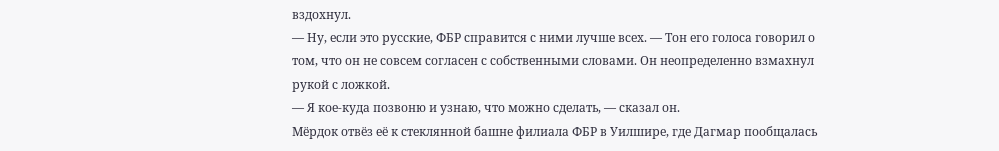вздохнул.
— Ну, если это русские, ФБР справится с ними лучше всех. — Тон его голоса говорил о том, что он не совсем согласен с собственными словами. Он неопределенно взмахнул рукой с ложкой.
— Я кое-куда позвоню и узнаю, что можно сделать, — сказал он.
Мёрдок отвёз её к стеклянной башне филиала ФБР в Уилшире, где Дагмар пообщалась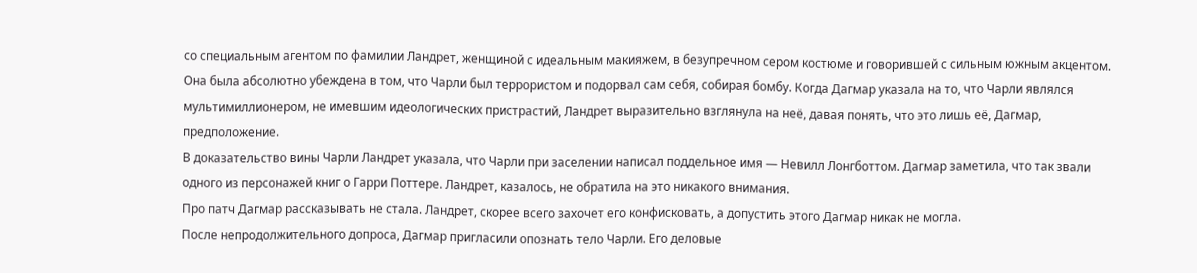со специальным агентом по фамилии Ландрет, женщиной с идеальным макияжем, в безупречном сером костюме и говорившей с сильным южным акцентом. Она была абсолютно убеждена в том, что Чарли был террористом и подорвал сам себя, собирая бомбу. Когда Дагмар указала на то, что Чарли являлся мультимиллионером, не имевшим идеологических пристрастий, Ландрет выразительно взглянула на неё, давая понять, что это лишь её, Дагмар, предположение.
В доказательство вины Чарли Ландрет указала, что Чарли при заселении написал поддельное имя — Невилл Лонгботтом. Дагмар заметила, что так звали одного из персонажей книг о Гарри Поттере. Ландрет, казалось, не обратила на это никакого внимания.
Про патч Дагмар рассказывать не стала. Ландрет, скорее всего захочет его конфисковать, а допустить этого Дагмар никак не могла.
После непродолжительного допроса, Дагмар пригласили опознать тело Чарли. Его деловые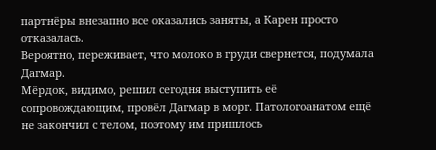партнёры внезапно все оказались заняты, а Карен просто отказалась.
Вероятно, переживает, что молоко в груди свернется, подумала Дагмар.
Мёрдок, видимо, решил сегодня выступить её сопровождающим, провёл Дагмар в морг. Патологоанатом ещё не закончил с телом, поэтому им пришлось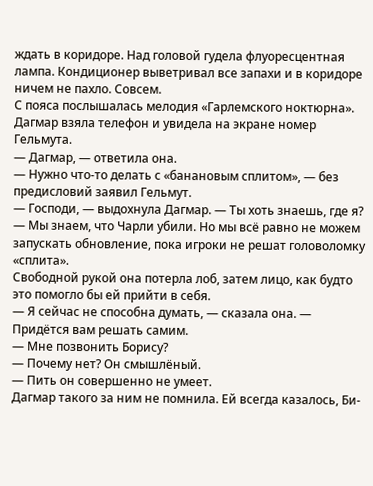ждать в коридоре. Над головой гудела флуоресцентная лампа. Кондиционер выветривал все запахи и в коридоре ничем не пахло. Совсем.
С пояса послышалась мелодия «Гарлемского ноктюрна». Дагмар взяла телефон и увидела на экране номер Гельмута.
— Дагмар, — ответила она.
— Нужно что-то делать с «банановым сплитом», — без предисловий заявил Гельмут.
— Господи, — выдохнула Дагмар. — Ты хоть знаешь, где я?
— Мы знаем, что Чарли убили. Но мы всё равно не можем запускать обновление, пока игроки не решат головоломку «сплита».
Свободной рукой она потерла лоб, затем лицо, как будто это помогло бы ей прийти в себя.
— Я сейчас не способна думать, — сказала она. — Придётся вам решать самим.
— Мне позвонить Борису?
— Почему нет? Он смышлёный.
— Пить он совершенно не умеет.
Дагмар такого за ним не помнила. Ей всегда казалось, Би-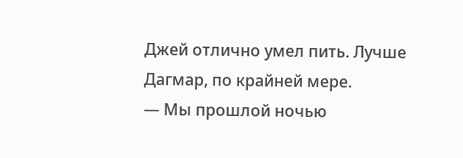Джей отлично умел пить. Лучше Дагмар, по крайней мере.
— Мы прошлой ночью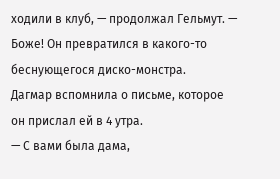ходили в клуб, — продолжал Гельмут. — Боже! Он превратился в какого-то беснующегося диско-монстра.
Дагмар вспомнила о письме, которое он прислал ей в 4 утра.
— С вами была дама,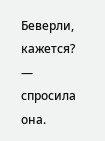Беверли, кажется? — спросила она.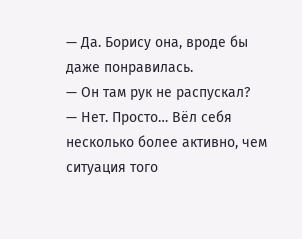— Да. Борису она, вроде бы даже понравилась.
— Он там рук не распускал?
— Нет. Просто… Вёл себя несколько более активно, чем ситуация того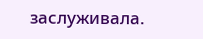заслуживала.